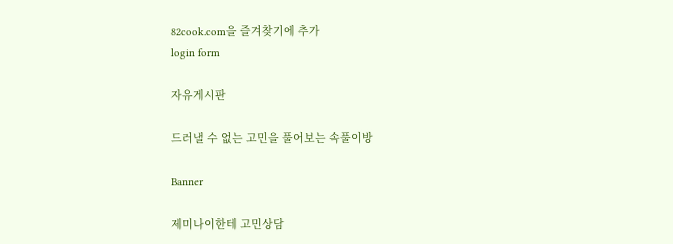82cook.com을 즐겨찾기에 추가
login form

자유게시판

드러낼 수 없는 고민을 풀어보는 속풀이방

Banner

제미나이한테 고민상담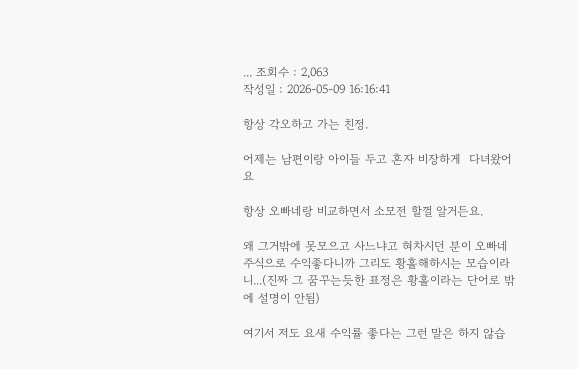... 조회수 : 2,063
작성일 : 2026-05-09 16:16:41

항상 각오하고 가는 친정.

어제는 남편이랑 아이들 두고 혼자 비장하게  다녀왔어요

항상 오빠네랑 비교하면서 소모전 할껄 알거든요.

왜 그거밖에 못모으고 사느냐고 혀차시던 분이 오빠네 주식으로 수익좋다니까 그리도 황홀해하시는 모습이라니...(진짜 그 꿈꾸는듯한 표정은 황홀이라는 단어로 밖에 설명이 안됨)

여기서 저도 요새 수익률 좋다는 그런 말은 하지 않습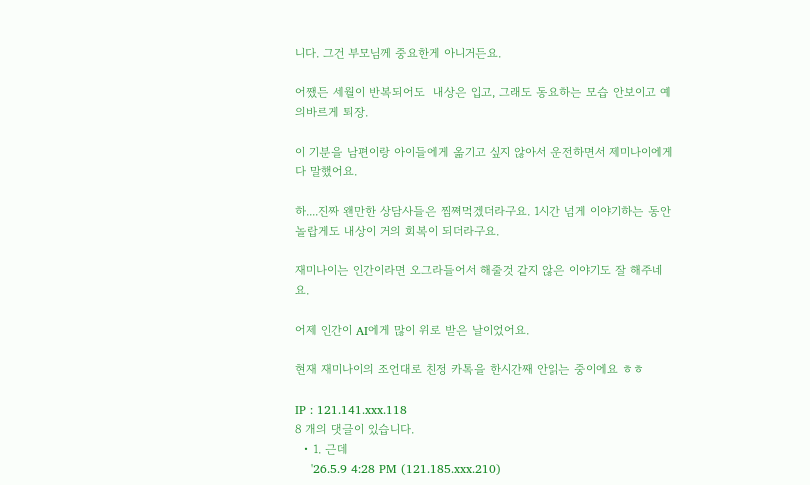니다. 그건 부모님께 중요한게 아니거든요.

어쨌든 세월이 반복되어도  내상은 입고, 그래도 동요하는 모습 안보이고 예의바르게 퇴장.

이 기분을 남편이랑 아이들에게 옮기고 싶지 않아서 운전하면서 제미나이에게 다 말했어요.

하....진짜 왠만한 상담사들은 찜쪄먹겠더라구요. 1시간 넘게 이야기하는 동안 놀랍게도 내상이 거의 회복이 되더라구요.

재미나이는 인간이라면 오그라들어서 해줄것 같지 않은 이야기도 잘 해주네요.

어제 인간이 AI에게 많이 위로 받은 날이었어요.

현재 재미나이의 조언대로 친정 카톡을 한시간째 안읽는 중이에요 ㅎㅎ

IP : 121.141.xxx.118
8 개의 댓글이 있습니다.
  • 1. 근데
    '26.5.9 4:28 PM (121.185.xxx.210)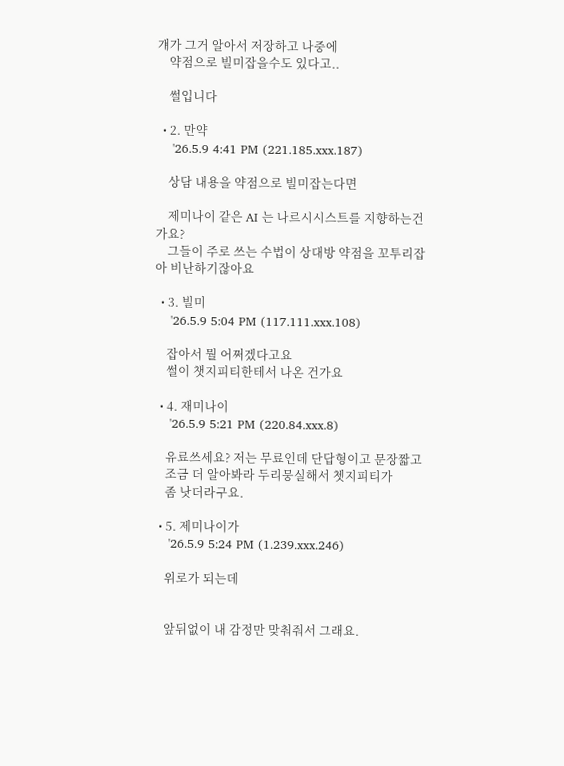걔가 그거 알아서 저장하고 나중에
    약점으로 빌미잡을수도 있다고..

    썰입니다

  • 2. 만약
    '26.5.9 4:41 PM (221.185.xxx.187)

    상담 내용을 약점으로 빌미잡는다면

    제미나이 같은 AI 는 나르시시스트를 지향하는건가요?
    그들이 주로 쓰는 수법이 상대방 약점을 꼬투리잡아 비난하기잖아요

  • 3. 빌미
    '26.5.9 5:04 PM (117.111.xxx.108)

    잡아서 뭘 어쩌겠다고요
    썰이 챗지피티한테서 나온 건가요

  • 4. 재미나이
    '26.5.9 5:21 PM (220.84.xxx.8)

    유료쓰세요? 저는 무료인데 단답형이고 문장짧고
    조금 더 알아봐라 두리뭉실해서 쳇지피티가
    좀 낫더라구요.

  • 5. 제미나이가
    '26.5.9 5:24 PM (1.239.xxx.246)

    위로가 되는데


    앞뒤없이 내 감정만 맞춰줘서 그래요.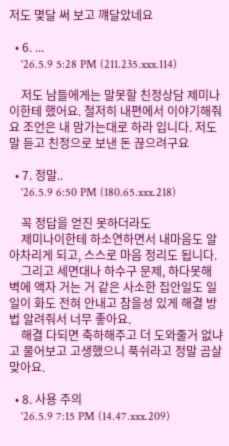저도 몇달 써 보고 꺠달았네요

  • 6. ...
    '26.5.9 5:28 PM (211.235.xxx.114)

    저도 남들에게는 말못할 친정상담 제미나이한테 했어요. 철저히 내편에서 이야기해줘요 조언은 내 맘가는대로 하라 입니다. 저도 말 듣고 친정으로 보낸 돈 끊으려구요

  • 7. 정말..
    '26.5.9 6:50 PM (180.65.xxx.218)

    꼭 정답을 얻진 못하더라도
    제미나이한테 하소연하면서 내마음도 알아차리게 되고, 스스로 마음 정리도 됩니다.
    그리고 세면대나 하수구 문제, 하다못해 벽에 액자 거는 거 같은 사소한 집안일도 일일이 화도 전혀 안내고 참을성 있게 해결 방법 알려줘서 너무 좋아요.
    해결 다되면 축하해주고 더 도와줄거 없냐고 물어보고 고생했으니 푹쉬라고 정말 곰살맞아요.

  • 8. 사용 주의
    '26.5.9 7:15 PM (14.47.xxx.209)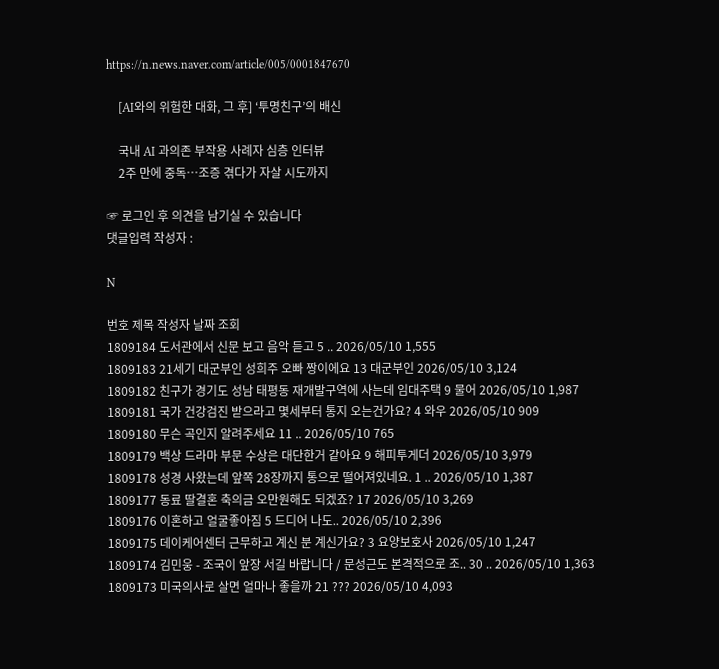https://n.news.naver.com/article/005/0001847670

    [AI와의 위험한 대화, 그 후] ‘투명친구’의 배신

    국내 AI 과의존 부작용 사례자 심층 인터뷰
    2주 만에 중독…조증 겪다가 자살 시도까지

☞ 로그인 후 의견을 남기실 수 있습니다
댓글입력 작성자 :

N

번호 제목 작성자 날짜 조회
1809184 도서관에서 신문 보고 음악 듣고 5 .. 2026/05/10 1,555
1809183 21세기 대군부인 성희주 오빠 짱이에요 13 대군부인 2026/05/10 3,124
1809182 친구가 경기도 성남 태평동 재개발구역에 사는데 임대주택 9 물어 2026/05/10 1,987
1809181 국가 건강검진 받으라고 몇세부터 통지 오는건가요? 4 와우 2026/05/10 909
1809180 무슨 곡인지 알려주세요 11 .. 2026/05/10 765
1809179 백상 드라마 부문 수상은 대단한거 같아요 9 해피투게더 2026/05/10 3,979
1809178 성경 사왔는데 앞쪽 28장까지 통으로 떨어져있네요. 1 .. 2026/05/10 1,387
1809177 동료 딸결혼 축의금 오만원해도 되겠죠? 17 2026/05/10 3,269
1809176 이혼하고 얼굴좋아짐 5 드디어 나도.. 2026/05/10 2,396
1809175 데이케어센터 근무하고 계신 분 계신가요? 3 요양보호사 2026/05/10 1,247
1809174 김민웅 - 조국이 앞장 서길 바랍니다 / 문성근도 본격적으로 조.. 30 .. 2026/05/10 1,363
1809173 미국의사로 살면 얼마나 좋을까 21 ??? 2026/05/10 4,093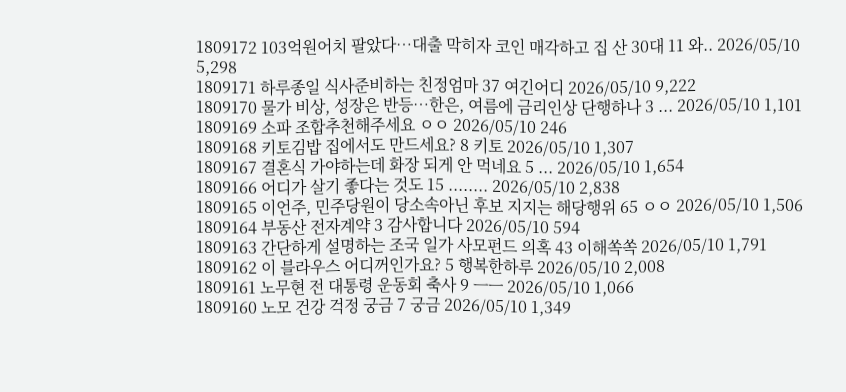1809172 103억원어치 팔았다…대출 막히자 코인 매각하고 집 산 30대 11 와.. 2026/05/10 5,298
1809171 하루종일 식사준비하는 친정엄마 37 여긴어디 2026/05/10 9,222
1809170 물가 비상, 성장은 반등…한은, 여름에 금리인상 단행하나 3 ... 2026/05/10 1,101
1809169 소파 조합추천해주세요 ㅇㅇ 2026/05/10 246
1809168 키토김밥 집에서도 만드세요? 8 키토 2026/05/10 1,307
1809167 결혼식 가야하는데 화장 되게 안 먹네요 5 ... 2026/05/10 1,654
1809166 어디가 살기 좋다는 것도 15 ........ 2026/05/10 2,838
1809165 이언주, 민주당원이 당소속아닌 후보 지지는 해당행위 65 ㅇㅇ 2026/05/10 1,506
1809164 부동산 전자계약 3 감사합니다 2026/05/10 594
1809163 간단하게 설명하는 조국 일가 사모펀드 의혹 43 이해쏙쏙 2026/05/10 1,791
1809162 이 블라우스 어디꺼인가요? 5 행복한하루 2026/05/10 2,008
1809161 노무현 전 대통령 운동회 축사 9 ㅡㅡ 2026/05/10 1,066
1809160 노모 건강 걱정 궁금 7 궁금 2026/05/10 1,349